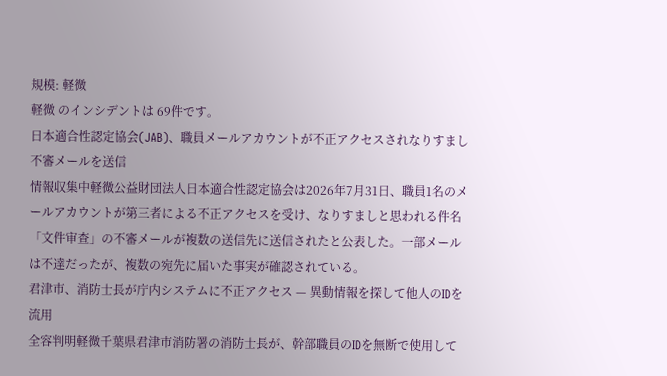規模: 軽微
軽微 のインシデントは 69件です。
日本適合性認定協会(JAB)、職員メールアカウントが不正アクセスされなりすまし不審メールを送信
情報収集中軽微公益財団法人日本適合性認定協会は2026年7月31日、職員1名のメールアカウントが第三者による不正アクセスを受け、なりすましと思われる件名「文件审查」の不審メールが複数の送信先に送信されたと公表した。一部メールは不達だったが、複数の宛先に届いた事実が確認されている。
君津市、消防士長が庁内システムに不正アクセス — 異動情報を探して他人のIDを流用
全容判明軽微千葉県君津市消防署の消防士長が、幹部職員のIDを無断で使用して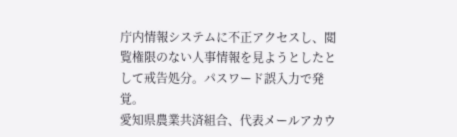庁内情報システムに不正アクセスし、閲覧権限のない人事情報を見ようとしたとして戒告処分。パスワード誤入力で発覚。
愛知県農業共済組合、代表メールアカウ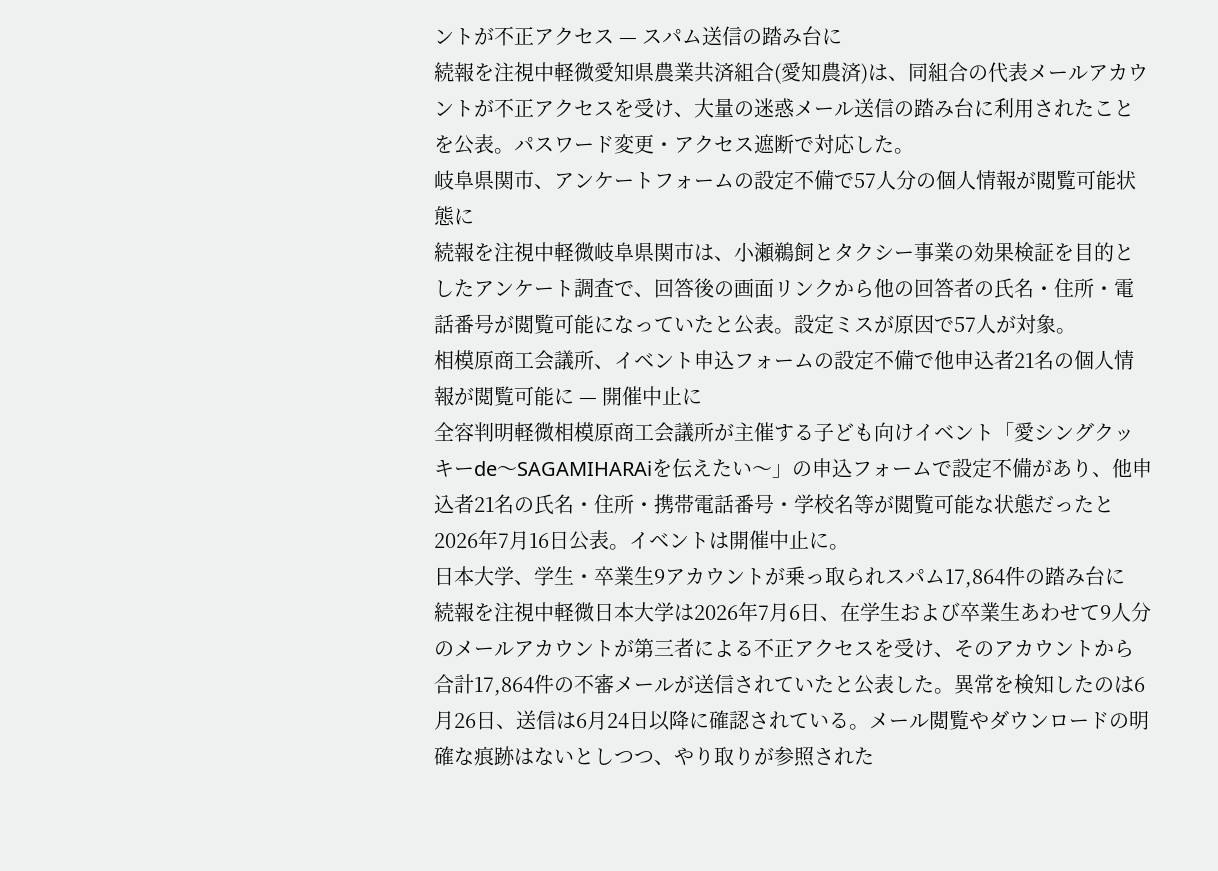ントが不正アクセス — スパム送信の踏み台に
続報を注視中軽微愛知県農業共済組合(愛知農済)は、同組合の代表メールアカウントが不正アクセスを受け、大量の迷惑メール送信の踏み台に利用されたことを公表。パスワード変更・アクセス遮断で対応した。
岐阜県関市、アンケートフォームの設定不備で57人分の個人情報が閲覧可能状態に
続報を注視中軽微岐阜県関市は、小瀬鵜飼とタクシー事業の効果検証を目的としたアンケート調査で、回答後の画面リンクから他の回答者の氏名・住所・電話番号が閲覧可能になっていたと公表。設定ミスが原因で57人が対象。
相模原商工会議所、イベント申込フォームの設定不備で他申込者21名の個人情報が閲覧可能に — 開催中止に
全容判明軽微相模原商工会議所が主催する子ども向けイベント「愛シングクッキーde〜SAGAMIHARAiを伝えたい〜」の申込フォームで設定不備があり、他申込者21名の氏名・住所・携帯電話番号・学校名等が閲覧可能な状態だったと2026年7月16日公表。イベントは開催中止に。
日本大学、学生・卒業生9アカウントが乗っ取られスパム17,864件の踏み台に
続報を注視中軽微日本大学は2026年7月6日、在学生および卒業生あわせて9人分のメールアカウントが第三者による不正アクセスを受け、そのアカウントから合計17,864件の不審メールが送信されていたと公表した。異常を検知したのは6月26日、送信は6月24日以降に確認されている。メール閲覧やダウンロードの明確な痕跡はないとしつつ、やり取りが参照された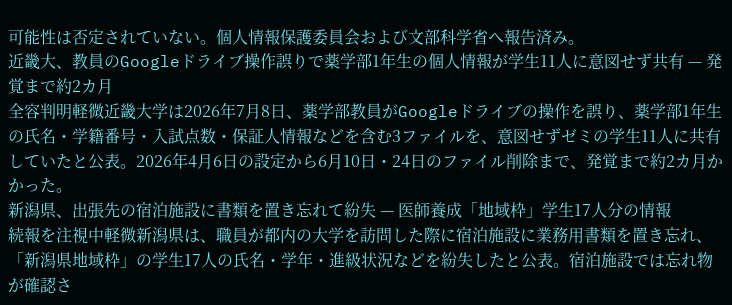可能性は否定されていない。個人情報保護委員会および文部科学省へ報告済み。
近畿大、教員のGoogleドライブ操作誤りで薬学部1年生の個人情報が学生11人に意図せず共有 — 発覚まで約2カ月
全容判明軽微近畿大学は2026年7月8日、薬学部教員がGoogleドライブの操作を誤り、薬学部1年生の氏名・学籍番号・入試点数・保証人情報などを含む3ファイルを、意図せずゼミの学生11人に共有していたと公表。2026年4月6日の設定から6月10日・24日のファイル削除まで、発覚まで約2カ月かかった。
新潟県、出張先の宿泊施設に書類を置き忘れて紛失 — 医師養成「地域枠」学生17人分の情報
続報を注視中軽微新潟県は、職員が都内の大学を訪問した際に宿泊施設に業務用書類を置き忘れ、「新潟県地域枠」の学生17人の氏名・学年・進級状況などを紛失したと公表。宿泊施設では忘れ物が確認さ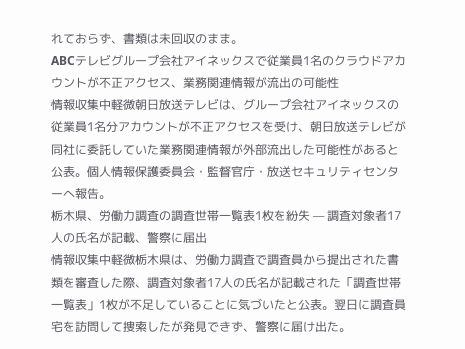れておらず、書類は未回収のまま。
ABCテレビグループ会社アイネックスで従業員1名のクラウドアカウントが不正アクセス、業務関連情報が流出の可能性
情報収集中軽微朝日放送テレビは、グループ会社アイネックスの従業員1名分アカウントが不正アクセスを受け、朝日放送テレビが同社に委託していた業務関連情報が外部流出した可能性があると公表。個人情報保護委員会・監督官庁・放送セキュリティセンターへ報告。
栃木県、労働力調査の調査世帯一覧表1枚を紛失 — 調査対象者17人の氏名が記載、警察に届出
情報収集中軽微栃木県は、労働力調査で調査員から提出された書類を審査した際、調査対象者17人の氏名が記載された「調査世帯一覧表」1枚が不足していることに気づいたと公表。翌日に調査員宅を訪問して捜索したが発見できず、警察に届け出た。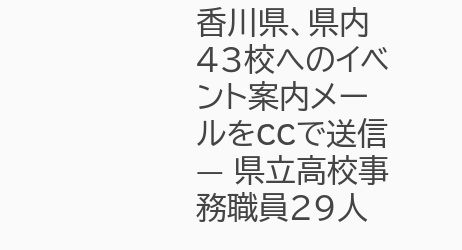香川県、県内43校へのイベント案内メールをCCで送信 — 県立高校事務職員29人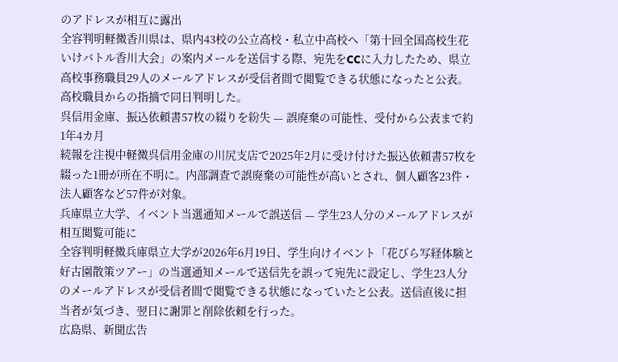のアドレスが相互に露出
全容判明軽微香川県は、県内43校の公立高校・私立中高校へ「第十回全国高校生花いけバトル香川大会」の案内メールを送信する際、宛先をCCに入力したため、県立高校事務職員29人のメールアドレスが受信者間で閲覧できる状態になったと公表。高校職員からの指摘で同日判明した。
呉信用金庫、振込依頼書57枚の綴りを紛失 — 誤廃棄の可能性、受付から公表まで約1年4カ月
続報を注視中軽微呉信用金庫の川尻支店で2025年2月に受け付けた振込依頼書57枚を綴った1冊が所在不明に。内部調査で誤廃棄の可能性が高いとされ、個人顧客23件・法人顧客など57件が対象。
兵庫県立大学、イベント当選通知メールで誤送信 — 学生23人分のメールアドレスが相互閲覧可能に
全容判明軽微兵庫県立大学が2026年6月19日、学生向けイベント「花びら写経体験と好古園散策ツアー」の当選通知メールで送信先を誤って宛先に設定し、学生23人分のメールアドレスが受信者間で閲覧できる状態になっていたと公表。送信直後に担当者が気づき、翌日に謝罪と削除依頼を行った。
広島県、新聞広告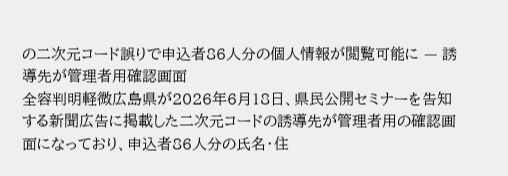の二次元コード誤りで申込者86人分の個人情報が閲覧可能に — 誘導先が管理者用確認画面
全容判明軽微広島県が2026年6月18日、県民公開セミナーを告知する新聞広告に掲載した二次元コードの誘導先が管理者用の確認画面になっており、申込者86人分の氏名・住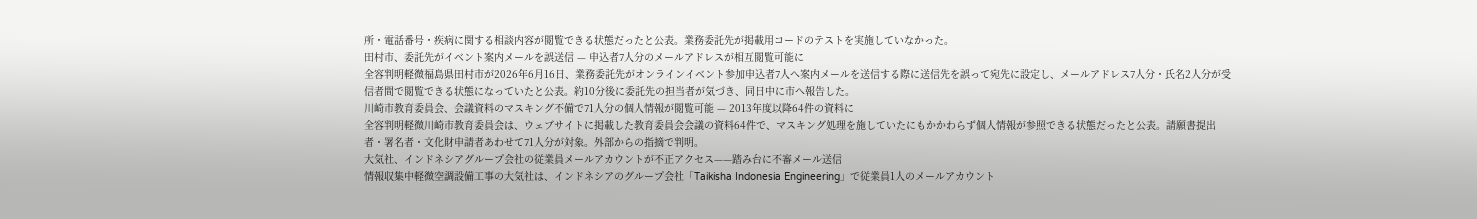所・電話番号・疾病に関する相談内容が閲覧できる状態だったと公表。業務委託先が掲載用コードのテストを実施していなかった。
田村市、委託先がイベント案内メールを誤送信 — 申込者7人分のメールアドレスが相互閲覧可能に
全容判明軽微福島県田村市が2026年6月16日、業務委託先がオンラインイベント参加申込者7人へ案内メールを送信する際に送信先を誤って宛先に設定し、メールアドレス7人分・氏名2人分が受信者間で閲覧できる状態になっていたと公表。約10分後に委託先の担当者が気づき、同日中に市へ報告した。
川崎市教育委員会、会議資料のマスキング不備で71人分の個人情報が閲覧可能 — 2013年度以降64件の資料に
全容判明軽微川崎市教育委員会は、ウェブサイトに掲載した教育委員会会議の資料64件で、マスキング処理を施していたにもかかわらず個人情報が参照できる状態だったと公表。請願書提出者・署名者・文化財申請者あわせて71人分が対象。外部からの指摘で判明。
大気社、インドネシアグループ会社の従業員メールアカウントが不正アクセス——踏み台に不審メール送信
情報収集中軽微空調設備工事の大気社は、インドネシアのグループ会社「Taikisha Indonesia Engineering」で従業員1人のメールアカウント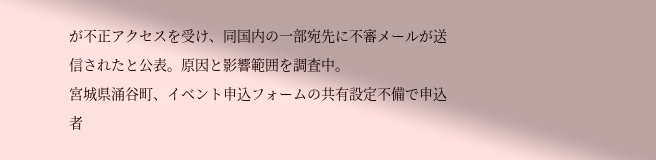が不正アクセスを受け、同国内の一部宛先に不審メールが送信されたと公表。原因と影響範囲を調査中。
宮城県涌谷町、イベント申込フォームの共有設定不備で申込者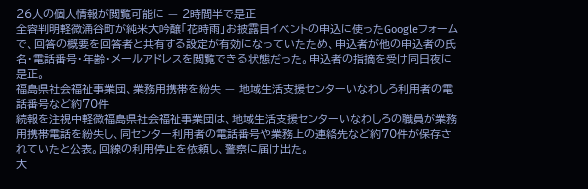26人の個人情報が閲覧可能に — 2時間半で是正
全容判明軽微涌谷町が純米大吟醸「花時雨」お披露目イベントの申込に使ったGoogleフォームで、回答の概要を回答者と共有する設定が有効になっていたため、申込者が他の申込者の氏名・電話番号・年齢・メールアドレスを閲覧できる状態だった。申込者の指摘を受け同日夜に是正。
福島県社会福祉事業団、業務用携帯を紛失 — 地域生活支援センターいなわしろ利用者の電話番号など約70件
続報を注視中軽微福島県社会福祉事業団は、地域生活支援センターいなわしろの職員が業務用携帯電話を紛失し、同センター利用者の電話番号や業務上の連絡先など約70件が保存されていたと公表。回線の利用停止を依頼し、警察に届け出た。
大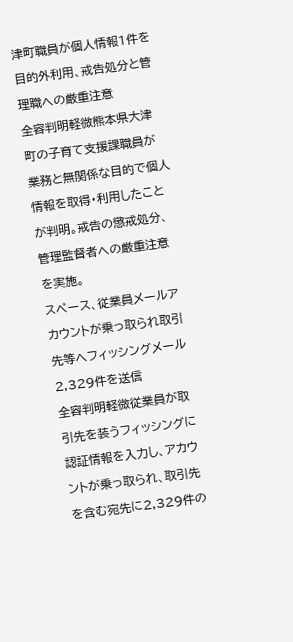津町職員が個人情報1件を目的外利用、戒告処分と管理職への厳重注意
全容判明軽微熊本県大津町の子育て支援課職員が業務と無関係な目的で個人情報を取得・利用したことが判明。戒告の懲戒処分、管理監督者への厳重注意を実施。
スペース、従業員メールアカウントが乗っ取られ取引先等へフィッシングメール2,329件を送信
全容判明軽微従業員が取引先を装うフィッシングに認証情報を入力し、アカウントが乗っ取られ、取引先を含む宛先に2,329件の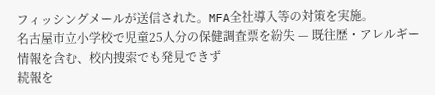フィッシングメールが送信された。MFA全社導入等の対策を実施。
名古屋市立小学校で児童25人分の保健調査票を紛失 — 既往歴・アレルギー情報を含む、校内捜索でも発見できず
続報を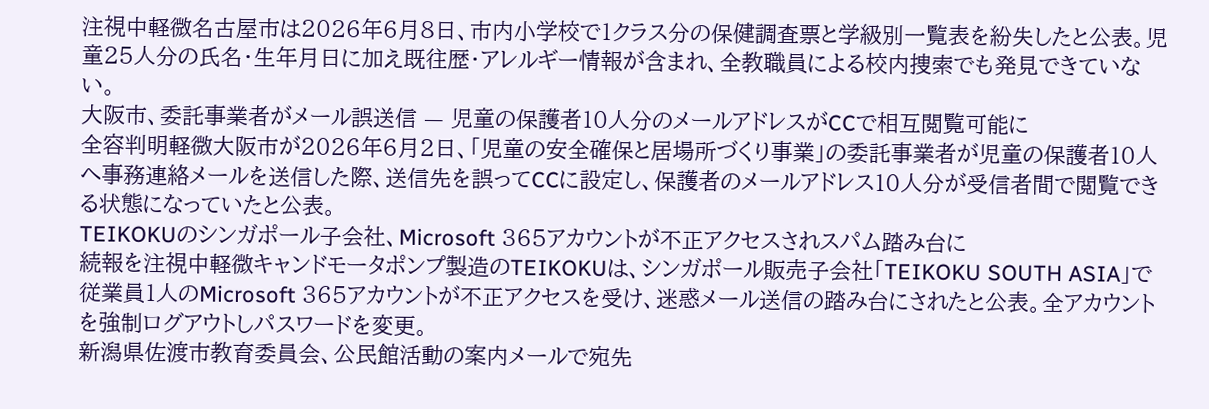注視中軽微名古屋市は2026年6月8日、市内小学校で1クラス分の保健調査票と学級別一覧表を紛失したと公表。児童25人分の氏名・生年月日に加え既往歴・アレルギー情報が含まれ、全教職員による校内捜索でも発見できていない。
大阪市、委託事業者がメール誤送信 — 児童の保護者10人分のメールアドレスがCCで相互閲覧可能に
全容判明軽微大阪市が2026年6月2日、「児童の安全確保と居場所づくり事業」の委託事業者が児童の保護者10人へ事務連絡メールを送信した際、送信先を誤ってCCに設定し、保護者のメールアドレス10人分が受信者間で閲覧できる状態になっていたと公表。
TEIKOKUのシンガポール子会社、Microsoft 365アカウントが不正アクセスされスパム踏み台に
続報を注視中軽微キャンドモータポンプ製造のTEIKOKUは、シンガポール販売子会社「TEIKOKU SOUTH ASIA」で従業員1人のMicrosoft 365アカウントが不正アクセスを受け、迷惑メール送信の踏み台にされたと公表。全アカウントを強制ログアウトしパスワードを変更。
新潟県佐渡市教育委員会、公民館活動の案内メールで宛先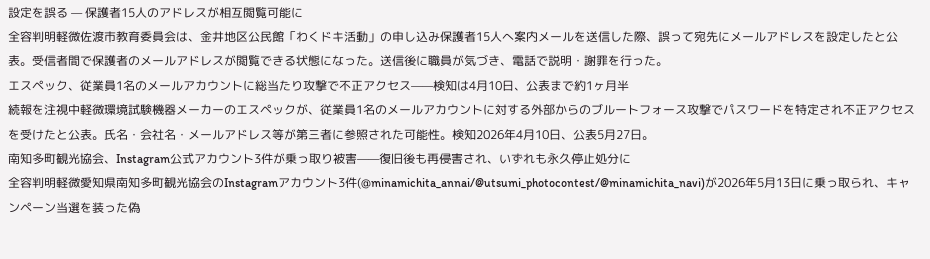設定を誤る — 保護者15人のアドレスが相互閲覧可能に
全容判明軽微佐渡市教育委員会は、金井地区公民館「わくドキ活動」の申し込み保護者15人へ案内メールを送信した際、誤って宛先にメールアドレスを設定したと公表。受信者間で保護者のメールアドレスが閲覧できる状態になった。送信後に職員が気づき、電話で説明・謝罪を行った。
エスペック、従業員1名のメールアカウントに総当たり攻撃で不正アクセス——検知は4月10日、公表まで約1ヶ月半
続報を注視中軽微環境試験機器メーカーのエスペックが、従業員1名のメールアカウントに対する外部からのブルートフォース攻撃でパスワードを特定され不正アクセスを受けたと公表。氏名・会社名・メールアドレス等が第三者に参照された可能性。検知2026年4月10日、公表5月27日。
南知多町観光協会、Instagram公式アカウント3件が乗っ取り被害——復旧後も再侵害され、いずれも永久停止処分に
全容判明軽微愛知県南知多町観光協会のInstagramアカウント3件(@minamichita_annai/@utsumi_photocontest/@minamichita_navi)が2026年5月13日に乗っ取られ、キャンペーン当選を装った偽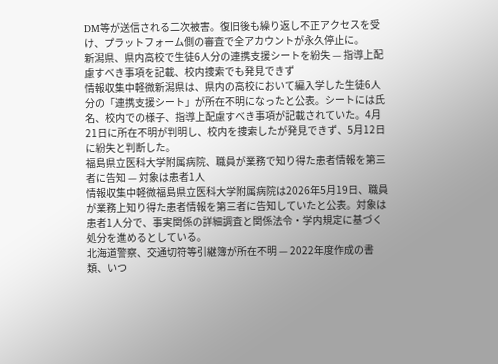DM等が送信される二次被害。復旧後も繰り返し不正アクセスを受け、プラットフォーム側の審査で全アカウントが永久停止に。
新潟県、県内高校で生徒6人分の連携支援シートを紛失 — 指導上配慮すべき事項を記載、校内捜索でも発見できず
情報収集中軽微新潟県は、県内の高校において編入学した生徒6人分の「連携支援シート」が所在不明になったと公表。シートには氏名、校内での様子、指導上配慮すべき事項が記載されていた。4月21日に所在不明が判明し、校内を捜索したが発見できず、5月12日に紛失と判断した。
福島県立医科大学附属病院、職員が業務で知り得た患者情報を第三者に告知 — 対象は患者1人
情報収集中軽微福島県立医科大学附属病院は2026年5月19日、職員が業務上知り得た患者情報を第三者に告知していたと公表。対象は患者1人分で、事実関係の詳細調査と関係法令・学内規定に基づく処分を進めるとしている。
北海道警察、交通切符等引継簿が所在不明 — 2022年度作成の書類、いつ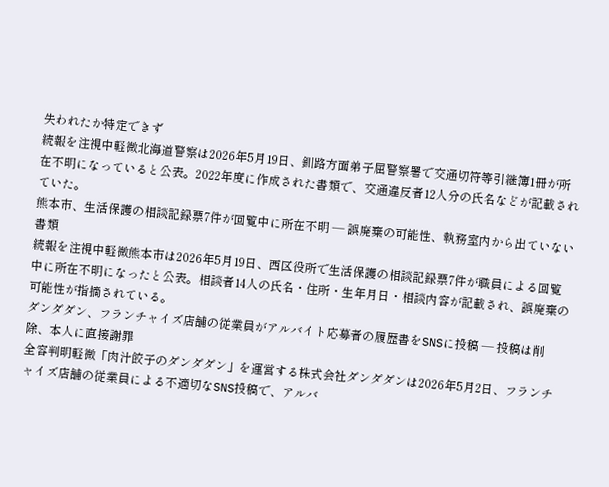失われたか特定できず
続報を注視中軽微北海道警察は2026年5月19日、釧路方面弟子屈警察署で交通切符等引継簿1冊が所在不明になっていると公表。2022年度に作成された書類で、交通違反者12人分の氏名などが記載されていた。
熊本市、生活保護の相談記録票7件が回覧中に所在不明 — 誤廃棄の可能性、執務室内から出ていない書類
続報を注視中軽微熊本市は2026年5月19日、西区役所で生活保護の相談記録票7件が職員による回覧中に所在不明になったと公表。相談者14人の氏名・住所・生年月日・相談内容が記載され、誤廃棄の可能性が指摘されている。
ダンダダン、フランチャイズ店舗の従業員がアルバイト応募者の履歴書をSNSに投稿 — 投稿は削除、本人に直接謝罪
全容判明軽微「肉汁餃子のダンダダン」を運営する株式会社ダンダダンは2026年5月2日、フランチャイズ店舗の従業員による不適切なSNS投稿で、アルバ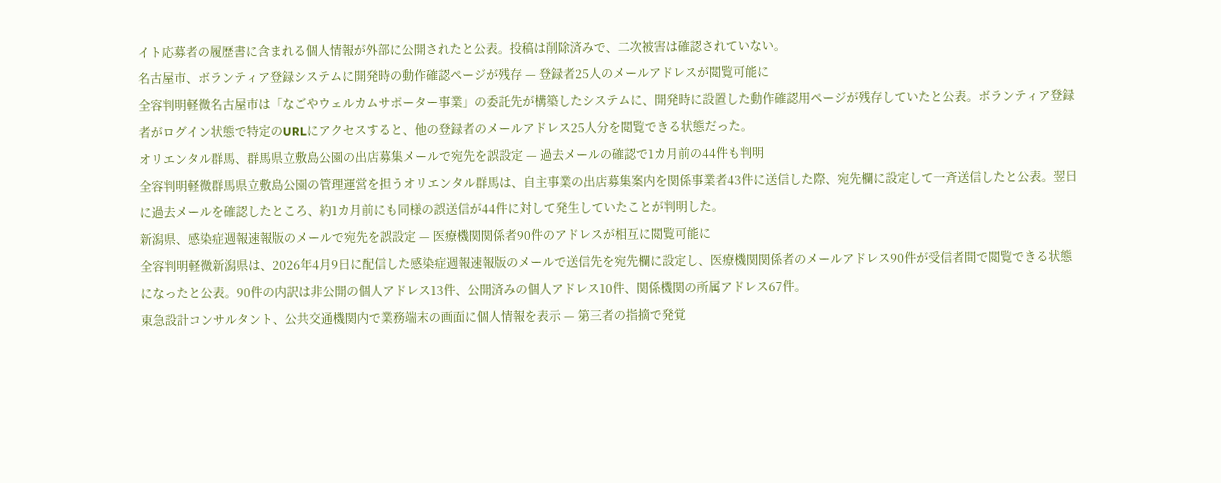イト応募者の履歴書に含まれる個人情報が外部に公開されたと公表。投稿は削除済みで、二次被害は確認されていない。
名古屋市、ボランティア登録システムに開発時の動作確認ページが残存 — 登録者25人のメールアドレスが閲覧可能に
全容判明軽微名古屋市は「なごやウェルカムサポーター事業」の委託先が構築したシステムに、開発時に設置した動作確認用ページが残存していたと公表。ボランティア登録者がログイン状態で特定のURLにアクセスすると、他の登録者のメールアドレス25人分を閲覧できる状態だった。
オリエンタル群馬、群馬県立敷島公園の出店募集メールで宛先を誤設定 — 過去メールの確認で1カ月前の44件も判明
全容判明軽微群馬県立敷島公園の管理運営を担うオリエンタル群馬は、自主事業の出店募集案内を関係事業者43件に送信した際、宛先欄に設定して一斉送信したと公表。翌日に過去メールを確認したところ、約1カ月前にも同様の誤送信が44件に対して発生していたことが判明した。
新潟県、感染症週報速報版のメールで宛先を誤設定 — 医療機関関係者90件のアドレスが相互に閲覧可能に
全容判明軽微新潟県は、2026年4月9日に配信した感染症週報速報版のメールで送信先を宛先欄に設定し、医療機関関係者のメールアドレス90件が受信者間で閲覧できる状態になったと公表。90件の内訳は非公開の個人アドレス13件、公開済みの個人アドレス10件、関係機関の所属アドレス67件。
東急設計コンサルタント、公共交通機関内で業務端末の画面に個人情報を表示 — 第三者の指摘で発覚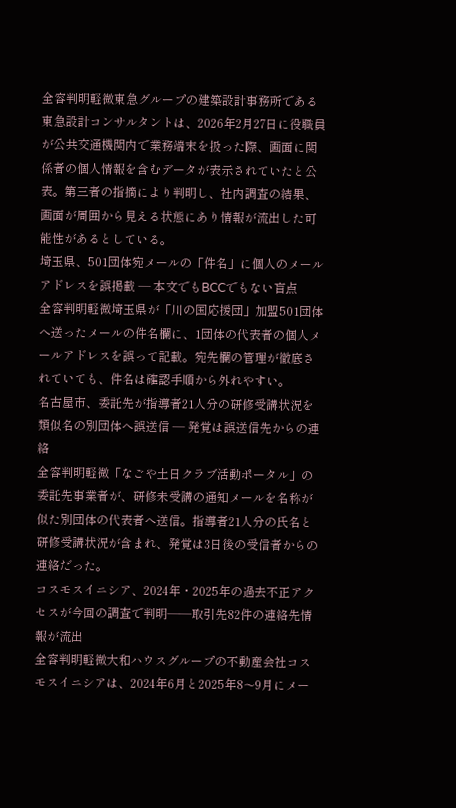全容判明軽微東急グループの建築設計事務所である東急設計コンサルタントは、2026年2月27日に役職員が公共交通機関内で業務端末を扱った際、画面に関係者の個人情報を含むデータが表示されていたと公表。第三者の指摘により判明し、社内調査の結果、画面が周囲から見える状態にあり情報が流出した可能性があるとしている。
埼玉県、501団体宛メールの「件名」に個人のメールアドレスを誤掲載 — 本文でもBCCでもない盲点
全容判明軽微埼玉県が「川の国応援団」加盟501団体へ送ったメールの件名欄に、1団体の代表者の個人メールアドレスを誤って記載。宛先欄の管理が徹底されていても、件名は確認手順から外れやすい。
名古屋市、委託先が指導者21人分の研修受講状況を類似名の別団体へ誤送信 — 発覚は誤送信先からの連絡
全容判明軽微「なごや土日クラブ活動ポータル」の委託先事業者が、研修未受講の通知メールを名称が似た別団体の代表者へ送信。指導者21人分の氏名と研修受講状況が含まれ、発覚は3日後の受信者からの連絡だった。
コスモスイニシア、2024年・2025年の過去不正アクセスが今回の調査で判明——取引先82件の連絡先情報が流出
全容判明軽微大和ハウスグループの不動産会社コスモスイニシアは、2024年6月と2025年8〜9月にメー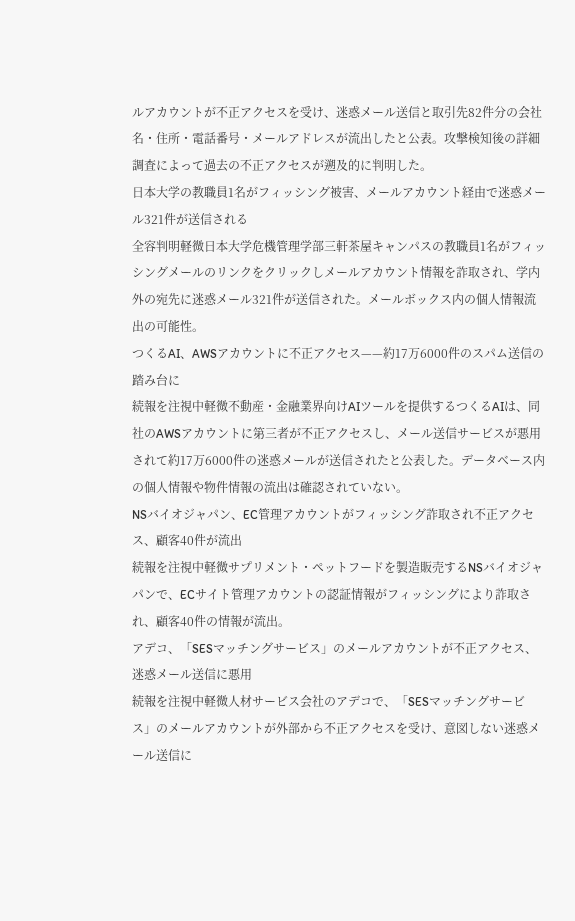ルアカウントが不正アクセスを受け、迷惑メール送信と取引先82件分の会社名・住所・電話番号・メールアドレスが流出したと公表。攻撃検知後の詳細調査によって過去の不正アクセスが遡及的に判明した。
日本大学の教職員1名がフィッシング被害、メールアカウント経由で迷惑メール321件が送信される
全容判明軽微日本大学危機管理学部三軒茶屋キャンパスの教職員1名がフィッシングメールのリンクをクリックしメールアカウント情報を詐取され、学内外の宛先に迷惑メール321件が送信された。メールボックス内の個人情報流出の可能性。
つくるAI、AWSアカウントに不正アクセス——約17万6000件のスパム送信の踏み台に
続報を注視中軽微不動産・金融業界向けAIツールを提供するつくるAIは、同社のAWSアカウントに第三者が不正アクセスし、メール送信サービスが悪用されて約17万6000件の迷惑メールが送信されたと公表した。データベース内の個人情報や物件情報の流出は確認されていない。
NSバイオジャパン、EC管理アカウントがフィッシング詐取され不正アクセス、顧客40件が流出
続報を注視中軽微サプリメント・ペットフードを製造販売するNSバイオジャパンで、ECサイト管理アカウントの認証情報がフィッシングにより詐取され、顧客40件の情報が流出。
アデコ、「SESマッチングサービス」のメールアカウントが不正アクセス、迷惑メール送信に悪用
続報を注視中軽微人材サービス会社のアデコで、「SESマッチングサービス」のメールアカウントが外部から不正アクセスを受け、意図しない迷惑メール送信に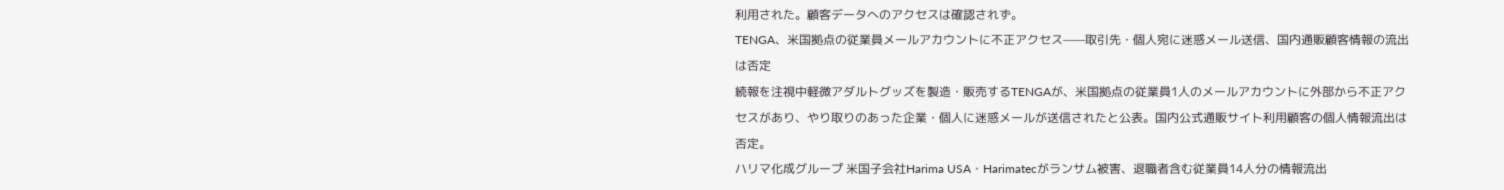利用された。顧客データへのアクセスは確認されず。
TENGA、米国拠点の従業員メールアカウントに不正アクセス——取引先・個人宛に迷惑メール送信、国内通販顧客情報の流出は否定
続報を注視中軽微アダルトグッズを製造・販売するTENGAが、米国拠点の従業員1人のメールアカウントに外部から不正アクセスがあり、やり取りのあった企業・個人に迷惑メールが送信されたと公表。国内公式通販サイト利用顧客の個人情報流出は否定。
ハリマ化成グループ 米国子会社Harima USA・Harimatecがランサム被害、退職者含む従業員14人分の情報流出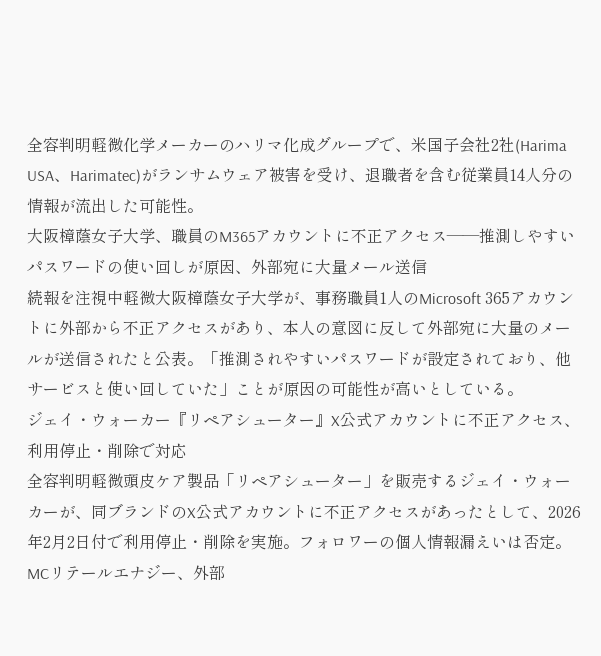全容判明軽微化学メーカーのハリマ化成グループで、米国子会社2社(Harima USA、Harimatec)がランサムウェア被害を受け、退職者を含む従業員14人分の情報が流出した可能性。
大阪樟蔭女子大学、職員のM365アカウントに不正アクセス——推測しやすいパスワードの使い回しが原因、外部宛に大量メール送信
続報を注視中軽微大阪樟蔭女子大学が、事務職員1人のMicrosoft 365アカウントに外部から不正アクセスがあり、本人の意図に反して外部宛に大量のメールが送信されたと公表。「推測されやすいパスワードが設定されており、他サービスと使い回していた」ことが原因の可能性が高いとしている。
ジェイ・ウォーカー『リペアシューター』X公式アカウントに不正アクセス、利用停止・削除で対応
全容判明軽微頭皮ケア製品「リペアシューター」を販売するジェイ・ウォーカーが、同ブランドのX公式アカウントに不正アクセスがあったとして、2026年2月2日付で利用停止・削除を実施。フォロワーの個人情報漏えいは否定。
MCリテールエナジー、外部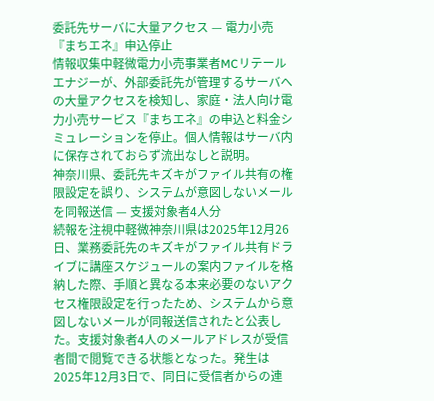委託先サーバに大量アクセス — 電力小売『まちエネ』申込停止
情報収集中軽微電力小売事業者MCリテールエナジーが、外部委託先が管理するサーバへの大量アクセスを検知し、家庭・法人向け電力小売サービス『まちエネ』の申込と料金シミュレーションを停止。個人情報はサーバ内に保存されておらず流出なしと説明。
神奈川県、委託先キズキがファイル共有の権限設定を誤り、システムが意図しないメールを同報送信 — 支援対象者4人分
続報を注視中軽微神奈川県は2025年12月26日、業務委託先のキズキがファイル共有ドライブに講座スケジュールの案内ファイルを格納した際、手順と異なる本来必要のないアクセス権限設定を行ったため、システムから意図しないメールが同報送信されたと公表した。支援対象者4人のメールアドレスが受信者間で閲覧できる状態となった。発生は2025年12月3日で、同日に受信者からの連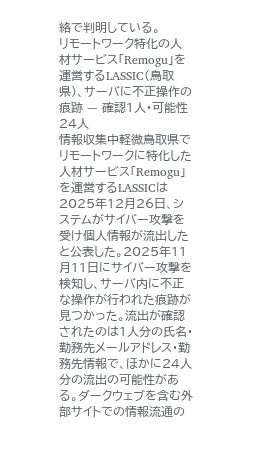絡で判明している。
リモートワーク特化の人材サービス「Remogu」を運営するLASSIC(鳥取県)、サーバに不正操作の痕跡 — 確認1人・可能性24人
情報収集中軽微鳥取県でリモートワークに特化した人材サービス「Remogu」を運営するLASSICは2025年12月26日、システムがサイバー攻撃を受け個人情報が流出したと公表した。2025年11月11日にサイバー攻撃を検知し、サーバ内に不正な操作が行われた痕跡が見つかった。流出が確認されたのは1人分の氏名・勤務先メールアドレス・勤務先情報で、ほかに24人分の流出の可能性がある。ダークウェブを含む外部サイトでの情報流通の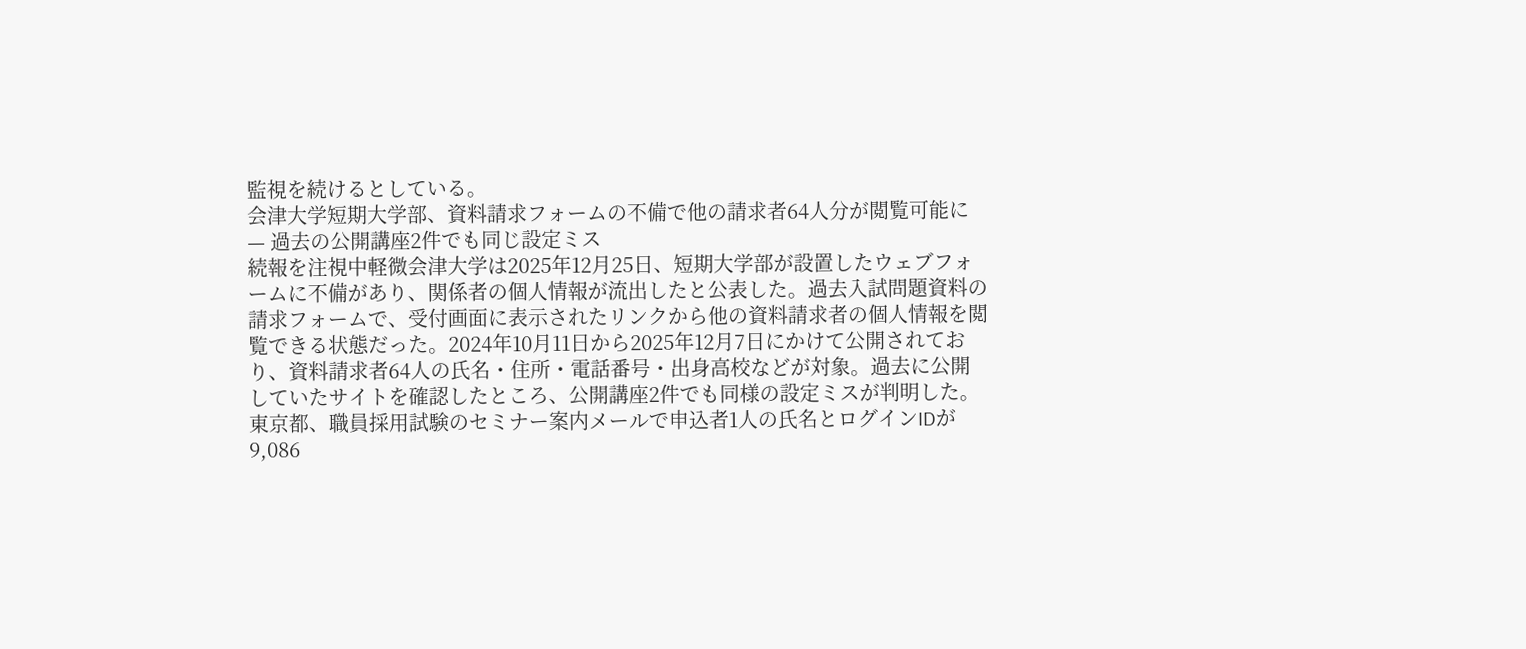監視を続けるとしている。
会津大学短期大学部、資料請求フォームの不備で他の請求者64人分が閲覧可能に — 過去の公開講座2件でも同じ設定ミス
続報を注視中軽微会津大学は2025年12月25日、短期大学部が設置したウェブフォームに不備があり、関係者の個人情報が流出したと公表した。過去入試問題資料の請求フォームで、受付画面に表示されたリンクから他の資料請求者の個人情報を閲覧できる状態だった。2024年10月11日から2025年12月7日にかけて公開されており、資料請求者64人の氏名・住所・電話番号・出身高校などが対象。過去に公開していたサイトを確認したところ、公開講座2件でも同様の設定ミスが判明した。
東京都、職員採用試験のセミナー案内メールで申込者1人の氏名とログインIDが9,086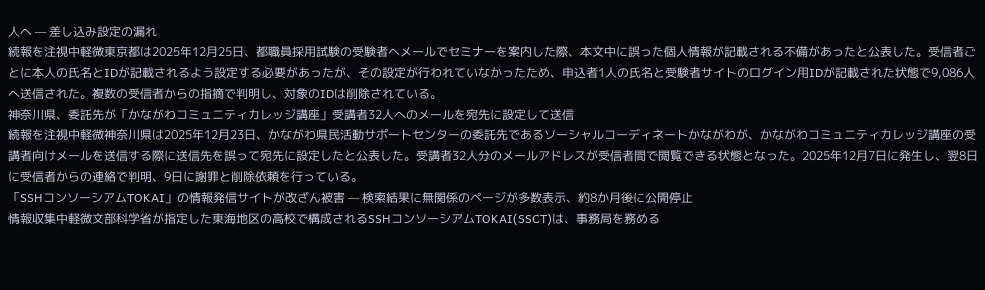人へ — 差し込み設定の漏れ
続報を注視中軽微東京都は2025年12月25日、都職員採用試験の受験者へメールでセミナーを案内した際、本文中に誤った個人情報が記載される不備があったと公表した。受信者ごとに本人の氏名とIDが記載されるよう設定する必要があったが、その設定が行われていなかったため、申込者1人の氏名と受験者サイトのログイン用IDが記載された状態で9,086人へ送信された。複数の受信者からの指摘で判明し、対象のIDは削除されている。
神奈川県、委託先が「かながわコミュニティカレッジ講座」受講者32人へのメールを宛先に設定して送信
続報を注視中軽微神奈川県は2025年12月23日、かながわ県民活動サポートセンターの委託先であるソーシャルコーディネートかながわが、かながわコミュニティカレッジ講座の受講者向けメールを送信する際に送信先を誤って宛先に設定したと公表した。受講者32人分のメールアドレスが受信者間で閲覧できる状態となった。2025年12月7日に発生し、翌8日に受信者からの連絡で判明、9日に謝罪と削除依頼を行っている。
「SSHコンソーシアムTOKAI」の情報発信サイトが改ざん被害 — 検索結果に無関係のページが多数表示、約8か月後に公開停止
情報収集中軽微文部科学省が指定した東海地区の高校で構成されるSSHコンソーシアムTOKAI(SSCT)は、事務局を務める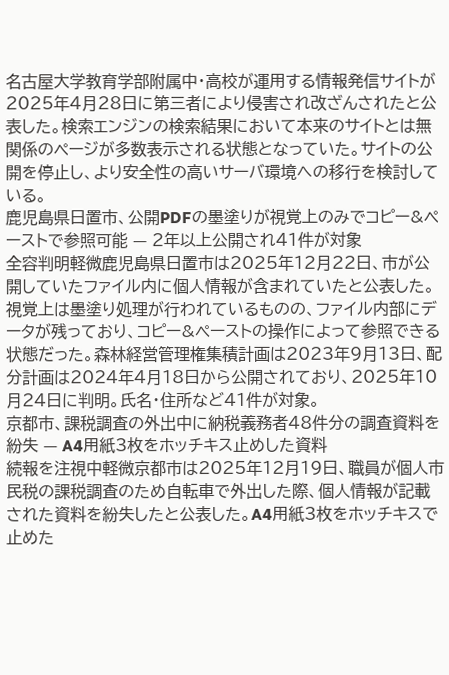名古屋大学教育学部附属中・高校が運用する情報発信サイトが2025年4月28日に第三者により侵害され改ざんされたと公表した。検索エンジンの検索結果において本来のサイトとは無関係のページが多数表示される状態となっていた。サイトの公開を停止し、より安全性の高いサーバ環境への移行を検討している。
鹿児島県日置市、公開PDFの墨塗りが視覚上のみでコピー&ペーストで参照可能 — 2年以上公開され41件が対象
全容判明軽微鹿児島県日置市は2025年12月22日、市が公開していたファイル内に個人情報が含まれていたと公表した。視覚上は墨塗り処理が行われているものの、ファイル内部にデータが残っており、コピー&ペーストの操作によって参照できる状態だった。森林経営管理権集積計画は2023年9月13日、配分計画は2024年4月18日から公開されており、2025年10月24日に判明。氏名・住所など41件が対象。
京都市、課税調査の外出中に納税義務者48件分の調査資料を紛失 — A4用紙3枚をホッチキス止めした資料
続報を注視中軽微京都市は2025年12月19日、職員が個人市民税の課税調査のため自転車で外出した際、個人情報が記載された資料を紛失したと公表した。A4用紙3枚をホッチキスで止めた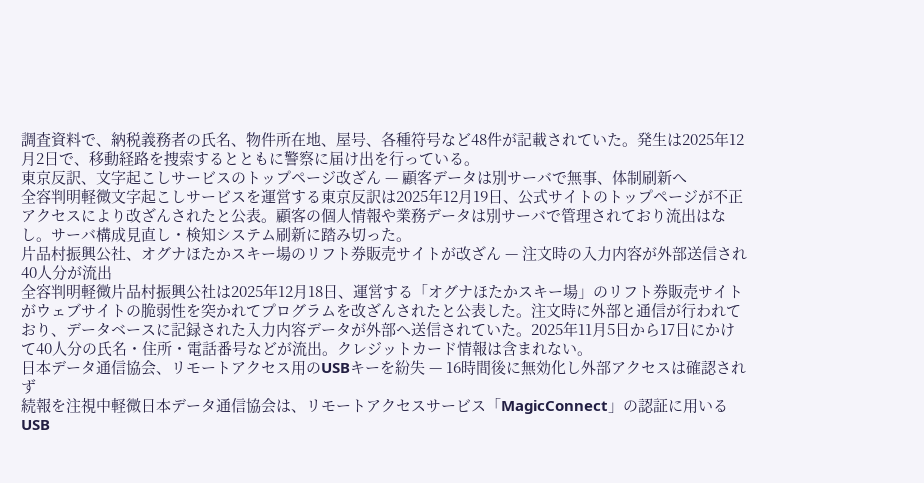調査資料で、納税義務者の氏名、物件所在地、屋号、各種符号など48件が記載されていた。発生は2025年12月2日で、移動経路を捜索するとともに警察に届け出を行っている。
東京反訳、文字起こしサービスのトップページ改ざん — 顧客データは別サーバで無事、体制刷新へ
全容判明軽微文字起こしサービスを運営する東京反訳は2025年12月19日、公式サイトのトップページが不正アクセスにより改ざんされたと公表。顧客の個人情報や業務データは別サーバで管理されており流出はなし。サーバ構成見直し・検知システム刷新に踏み切った。
片品村振興公社、オグナほたかスキー場のリフト券販売サイトが改ざん — 注文時の入力内容が外部送信され40人分が流出
全容判明軽微片品村振興公社は2025年12月18日、運営する「オグナほたかスキー場」のリフト券販売サイトがウェブサイトの脆弱性を突かれてプログラムを改ざんされたと公表した。注文時に外部と通信が行われており、データベースに記録された入力内容データが外部へ送信されていた。2025年11月5日から17日にかけて40人分の氏名・住所・電話番号などが流出。クレジットカード情報は含まれない。
日本データ通信協会、リモートアクセス用のUSBキーを紛失 — 16時間後に無効化し外部アクセスは確認されず
続報を注視中軽微日本データ通信協会は、リモートアクセスサービス「MagicConnect」の認証に用いるUSB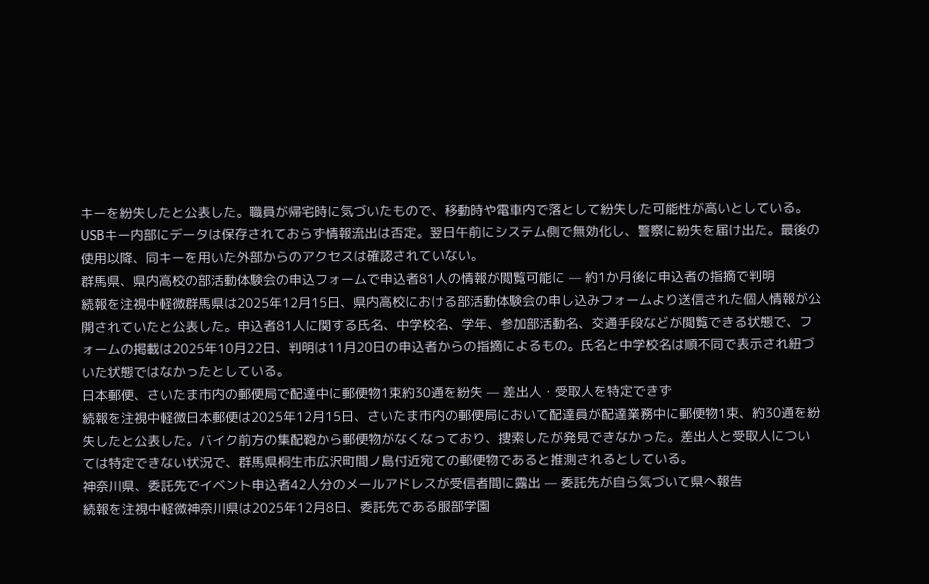キーを紛失したと公表した。職員が帰宅時に気づいたもので、移動時や電車内で落として紛失した可能性が高いとしている。USBキー内部にデータは保存されておらず情報流出は否定。翌日午前にシステム側で無効化し、警察に紛失を届け出た。最後の使用以降、同キーを用いた外部からのアクセスは確認されていない。
群馬県、県内高校の部活動体験会の申込フォームで申込者81人の情報が閲覧可能に — 約1か月後に申込者の指摘で判明
続報を注視中軽微群馬県は2025年12月15日、県内高校における部活動体験会の申し込みフォームより送信された個人情報が公開されていたと公表した。申込者81人に関する氏名、中学校名、学年、参加部活動名、交通手段などが閲覧できる状態で、フォームの掲載は2025年10月22日、判明は11月20日の申込者からの指摘によるもの。氏名と中学校名は順不同で表示され紐づいた状態ではなかったとしている。
日本郵便、さいたま市内の郵便局で配達中に郵便物1束約30通を紛失 — 差出人・受取人を特定できず
続報を注視中軽微日本郵便は2025年12月15日、さいたま市内の郵便局において配達員が配達業務中に郵便物1束、約30通を紛失したと公表した。バイク前方の集配鞄から郵便物がなくなっており、捜索したが発見できなかった。差出人と受取人については特定できない状況で、群馬県桐生市広沢町間ノ島付近宛ての郵便物であると推測されるとしている。
神奈川県、委託先でイベント申込者42人分のメールアドレスが受信者間に露出 — 委託先が自ら気づいて県へ報告
続報を注視中軽微神奈川県は2025年12月8日、委託先である服部学園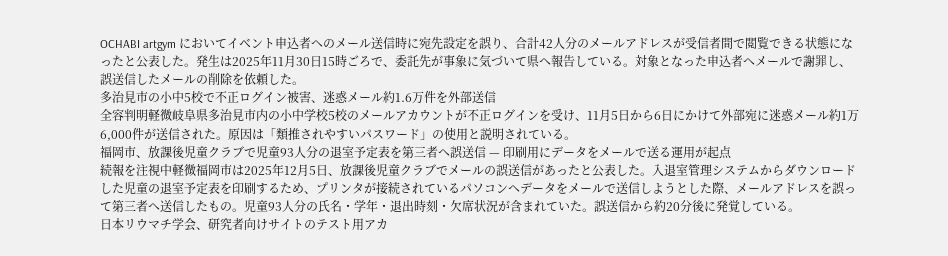OCHABI artgym においてイベント申込者へのメール送信時に宛先設定を誤り、合計42人分のメールアドレスが受信者間で閲覧できる状態になったと公表した。発生は2025年11月30日15時ごろで、委託先が事象に気づいて県へ報告している。対象となった申込者へメールで謝罪し、誤送信したメールの削除を依頼した。
多治見市の小中5校で不正ログイン被害、迷惑メール約1.6万件を外部送信
全容判明軽微岐阜県多治見市内の小中学校5校のメールアカウントが不正ログインを受け、11月5日から6日にかけて外部宛に迷惑メール約1万6,000件が送信された。原因は「類推されやすいパスワード」の使用と説明されている。
福岡市、放課後児童クラブで児童93人分の退室予定表を第三者へ誤送信 — 印刷用にデータをメールで送る運用が起点
続報を注視中軽微福岡市は2025年12月5日、放課後児童クラブでメールの誤送信があったと公表した。入退室管理システムからダウンロードした児童の退室予定表を印刷するため、プリンタが接続されているパソコンへデータをメールで送信しようとした際、メールアドレスを誤って第三者へ送信したもの。児童93人分の氏名・学年・退出時刻・欠席状況が含まれていた。誤送信から約20分後に発覚している。
日本リウマチ学会、研究者向けサイトのテスト用アカ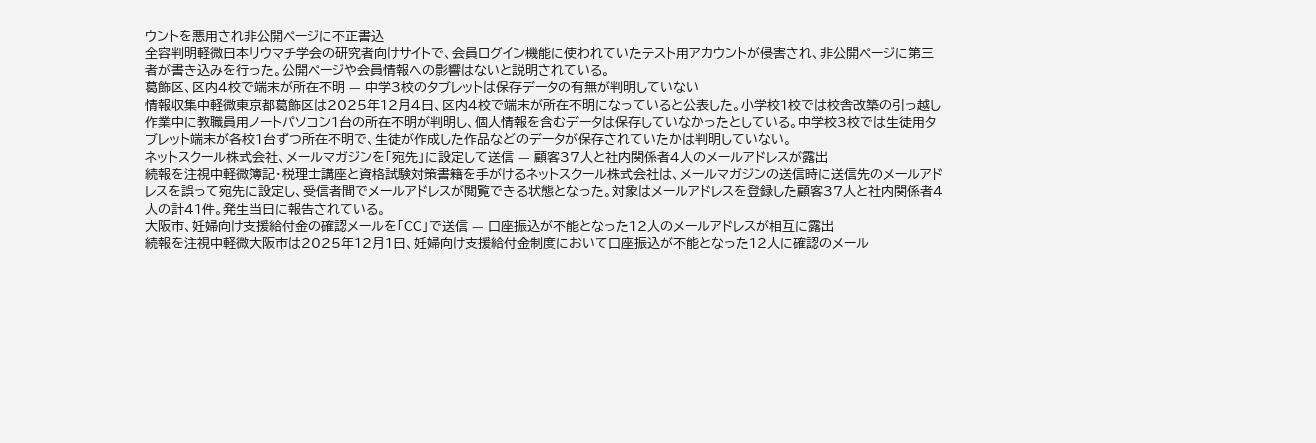ウントを悪用され非公開ページに不正書込
全容判明軽微日本リウマチ学会の研究者向けサイトで、会員ログイン機能に使われていたテスト用アカウントが侵害され、非公開ページに第三者が書き込みを行った。公開ページや会員情報への影響はないと説明されている。
葛飾区、区内4校で端末が所在不明 — 中学3校のタブレットは保存データの有無が判明していない
情報収集中軽微東京都葛飾区は2025年12月4日、区内4校で端末が所在不明になっていると公表した。小学校1校では校舎改築の引っ越し作業中に教職員用ノートパソコン1台の所在不明が判明し、個人情報を含むデータは保存していなかったとしている。中学校3校では生徒用タブレット端末が各校1台ずつ所在不明で、生徒が作成した作品などのデータが保存されていたかは判明していない。
ネットスクール株式会社、メールマガジンを「宛先」に設定して送信 — 顧客37人と社内関係者4人のメールアドレスが露出
続報を注視中軽微簿記・税理士講座と資格試験対策書籍を手がけるネットスクール株式会社は、メールマガジンの送信時に送信先のメールアドレスを誤って宛先に設定し、受信者間でメールアドレスが閲覧できる状態となった。対象はメールアドレスを登録した顧客37人と社内関係者4人の計41件。発生当日に報告されている。
大阪市、妊婦向け支援給付金の確認メールを「CC」で送信 — 口座振込が不能となった12人のメールアドレスが相互に露出
続報を注視中軽微大阪市は2025年12月1日、妊婦向け支援給付金制度において口座振込が不能となった12人に確認のメール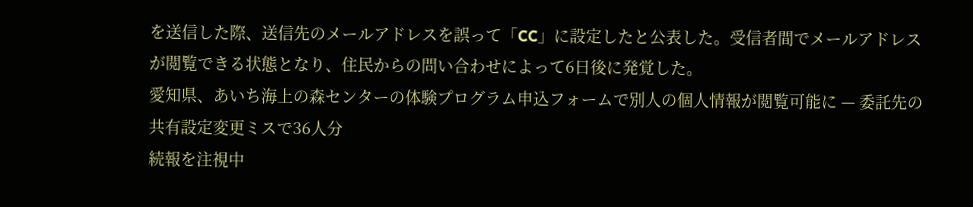を送信した際、送信先のメールアドレスを誤って「CC」に設定したと公表した。受信者間でメールアドレスが閲覧できる状態となり、住民からの問い合わせによって6日後に発覚した。
愛知県、あいち海上の森センターの体験プログラム申込フォームで別人の個人情報が閲覧可能に — 委託先の共有設定変更ミスで36人分
続報を注視中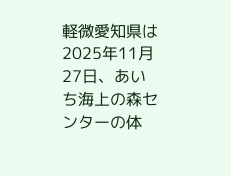軽微愛知県は2025年11月27日、あいち海上の森センターの体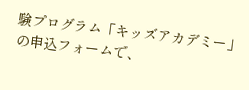験プログラム「キッズアカデミー」の申込フォームで、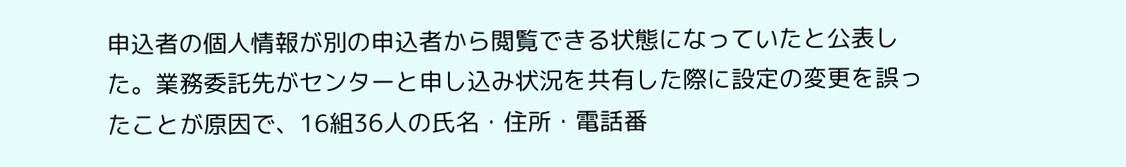申込者の個人情報が別の申込者から閲覧できる状態になっていたと公表した。業務委託先がセンターと申し込み状況を共有した際に設定の変更を誤ったことが原因で、16組36人の氏名・住所・電話番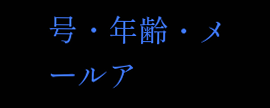号・年齢・メールア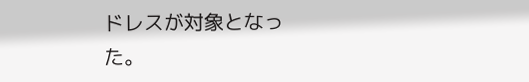ドレスが対象となった。